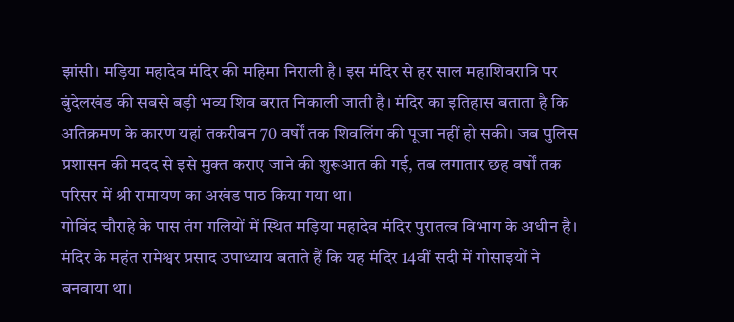झांसी। मड़िया महादेव मंदिर की महिमा निराली है। इस मंदिर से हर साल महाशिवरात्रि पर बुंदेलखंड की सबसे बड़ी भव्य शिव बरात निकाली जाती है। मंदिर का इतिहास बताता है कि अतिक्रमण के कारण यहां तकरीबन 70 वर्षों तक शिवलिंग की पूजा नहीं हो सकी। जब पुलिस प्रशासन की मदद से इसे मुक्त कराए जाने की शुरूआत की गई, तब लगातार छह वर्षों तक परिसर में श्री रामायण का अखंड पाठ किया गया था।
गोविंद चौराहे के पास तंग गलियों में स्थित मड़िया महादेव मंदिर पुरातत्व विभाग के अधीन है। मंदिर के महंत रामेश्वर प्रसाद उपाध्याय बताते हैं कि यह मंदिर 14वीं सदी में गोसाइयों ने बनवाया था।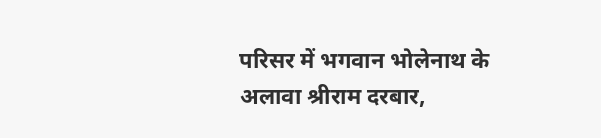परिसर में भगवान भोलेनाथ के अलावा श्रीराम दरबार,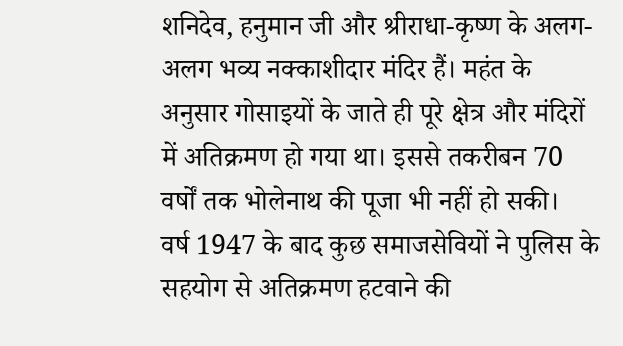शनिदेव, हनुमान जी और श्रीराधा-कृष्ण के अलग-अलग भव्य नक्काशीदार मंदिर हैं। महंत के अनुसार गोसाइयों के जाते ही पूरे क्षेत्र और मंदिरों में अतिक्रमण हो गया था। इससे तकरीबन 70 वर्षों तक भोलेनाथ की पूजा भी नहीं हो सकी।
वर्ष 1947 के बाद कुछ समाजसेवियों ने पुलिस के सहयोग से अतिक्रमण हटवाने की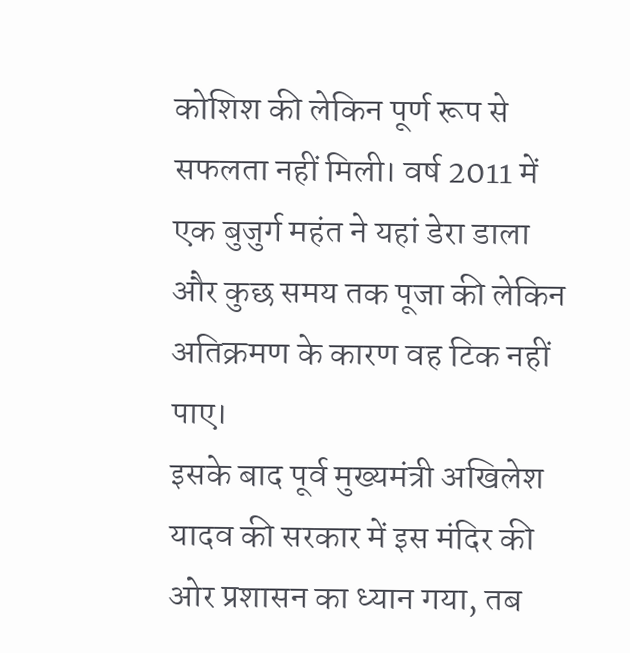कोशिश की लेकिन पूर्ण रूप से सफलता नहीं मिली। वर्ष 2011 में एक बुजुर्ग महंत ने यहां डेरा डाला और कुछ समय तक पूजा की लेकिन अतिक्रमण के कारण वह टिक नहीं पाए।
इसके बाद पूर्व मुख्यमंत्री अखिलेश यादव की सरकार में इस मंदिर की ओर प्रशासन का ध्यान गया, तब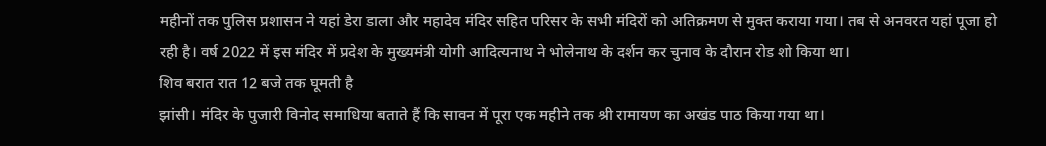महीनों तक पुलिस प्रशासन ने यहां डेरा डाला और महादेव मंदिर सहित परिसर के सभी मंदिरों को अतिक्रमण से मुक्त कराया गया। तब से अनवरत यहां पूजा हो रही है। वर्ष 2022 में इस मंदिर में प्रदेश के मुख्यमंत्री योगी आदित्यनाथ ने भोलेनाथ के दर्शन कर चुनाव के दौरान रोड शो किया था।
शिव बरात रात 12 बजे तक घूमती है
झांसी। मंदिर के पुजारी विनोद समाधिया बताते हैं कि सावन में पूरा एक महीने तक श्री रामायण का अखंड पाठ किया गया था।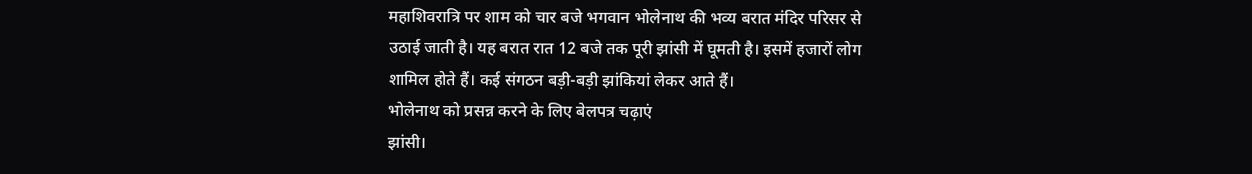महाशिवरात्रि पर शाम को चार बजे भगवान भोलेनाथ की भव्य बरात मंदिर परिसर से उठाई जाती है। यह बरात रात 12 बजे तक पूरी झांसी में घूमती है। इसमें हजारों लोग शामिल होते हैं। कई संगठन बड़ी-बड़ी झांकियां लेकर आते हैं।
भोलेनाथ को प्रसन्न करने के लिए बेलपत्र चढ़ाएं
झांसी।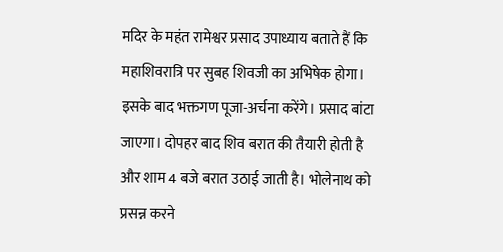मदिर के महंत रामेश्वर प्रसाद उपाध्याय बताते हैं कि महाशिवरात्रि पर सुबह शिवजी का अभिषेक होगा। इसके बाद भक्तगण पूजा-अर्चना करेंगे। प्रसाद बांटा जाएगा। दोपहर बाद शिव बरात की तैयारी होती है और शाम 4 बजे बरात उठाई जाती है। भोलेनाथ को प्रसन्न करने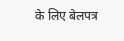के लिए बेलपत्र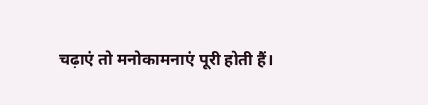चढ़ाएं तो मनोकामनाएं पूरी होती हैं।